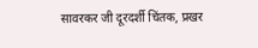सावरकर जी दूरदर्शी चिंतक, प्रखर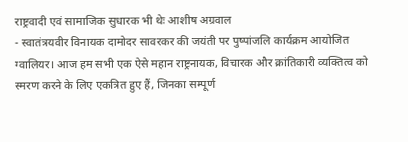राष्ट्रवादी एवं सामाजिक सुधारक भी थेः आशीष अग्रवाल
- स्वातंत्रयवीर विनायक दामोदर सावरकर की जयंती पर पुष्पांजलि कार्यक्रम आयोजित
ग्वालियर। आज हम सभी एक ऐसे महान राष्ट्रनायक, विचारक और क्रांतिकारी व्यक्तित्व को स्मरण करने के लिए एकत्रित हुए हैं, जिनका सम्पूर्ण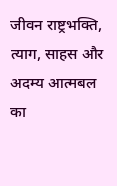जीवन राष्ट्रभक्ति, त्याग, साहस और अदम्य आत्मबल का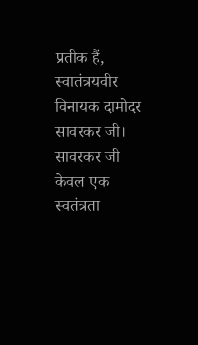प्रतीक हैं, स्वातंत्रयवीर विनायक दामोदर सावरकर जी। सावरकर जी केवल एक स्वतंत्रता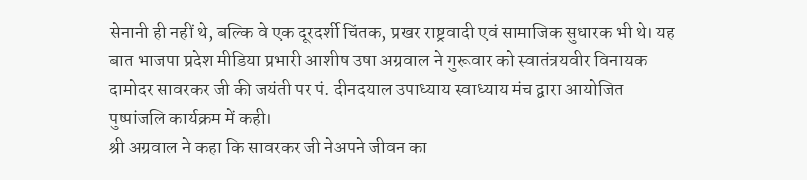सेनानी ही नहीं थे, बल्कि वे एक दूरदर्शी चिंतक, प्रखर राष्ट्रवादी एवं सामाजिक सुधारक भी थे। यह बात भाजपा प्रदेश मीडिया प्रभारी आशीष उषा अग्रवाल ने गुरूवार को स्वातंत्रयवीर विनायक दामोदर सावरकर जी की जयंती पर पं. दीनदयाल उपाध्याय स्वाध्याय मंच द्वारा आयोजित पुष्पांजलि कार्यक्रम में कही।
श्री अग्रवाल ने कहा कि सावरकर जी नेअपने जीवन का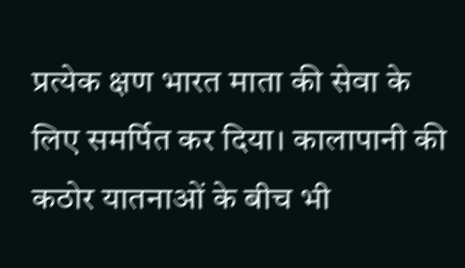प्रत्येक क्षण भारत माता की सेवा के लिए समर्पित कर दिया। कालापानी की कठोर यातनाओं के बीच भी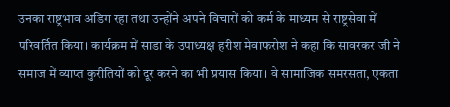उनका राष्ट्रभाव अडिग रहा तथा उन्होंने अपने विचारों को कर्म के माध्यम से राष्ट्रसेवा में परिवर्तित किया। कार्यक्रम में साडा के उपाध्यक्ष हरीश मेवाफरोश ने कहा कि सावरकर जी ने समाज में व्याप्त कुरीतियों को दूर करने का भी प्रयास किया। वे सामाजिक समरसता, एकता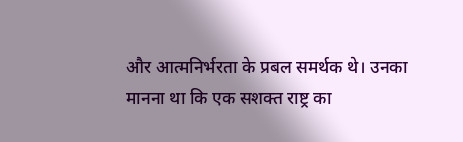और आत्मनिर्भरता के प्रबल समर्थक थे। उनका मानना था कि एक सशक्त राष्ट्र का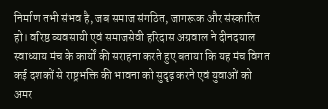निर्माण तभी संभव है, जब समाज संगठित, जागरूक और संस्कारित हो। वरिष्ठ व्यवसायी एवं समाजसेवी हरिदास अग्रवाल ने दीनदयाल स्वाध्याय मंच के कार्यों की सराहना करते हुए बताया कि यह मंच विगत कई दशकों से राष्ट्रभक्ति की भावना को सुदृढ़ करने एवं युवाओं को अमर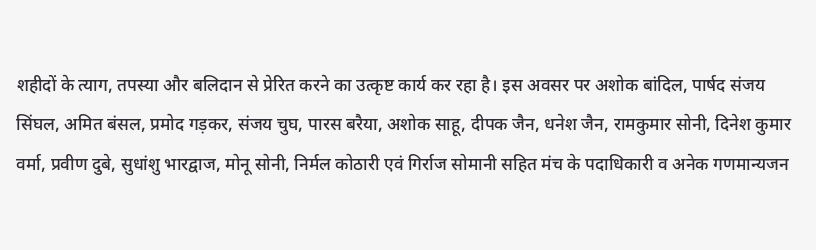शहीदों के त्याग, तपस्या और बलिदान से प्रेरित करने का उत्कृष्ट कार्य कर रहा है। इस अवसर पर अशोक बांदिल, पार्षद संजय सिंघल, अमित बंसल, प्रमोद गड़कर, संजय चुघ, पारस बरैया, अशोक साहू, दीपक जैन, धनेश जैन, रामकुमार सोनी, दिनेश कुमार वर्मा, प्रवीण दुबे, सुधांशु भारद्वाज, मोनू सोनी, निर्मल कोठारी एवं गिर्राज सोमानी सहित मंच के पदाधिकारी व अनेक गणमान्यजन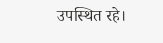उपस्थित रहे।